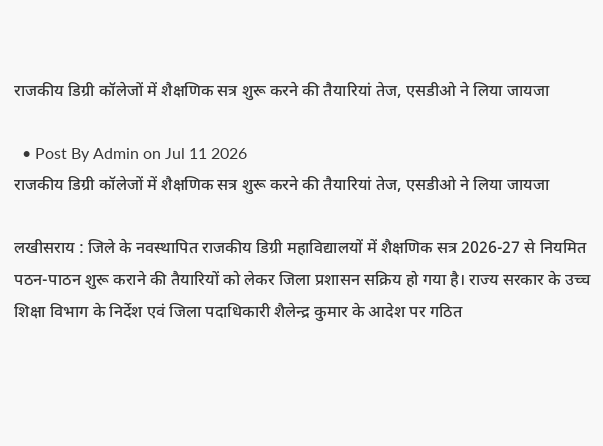राजकीय डिग्री कॉलेजों में शैक्षणिक सत्र शुरू करने की तैयारियां तेज, एसडीओ ने लिया जायजा

  • Post By Admin on Jul 11 2026
राजकीय डिग्री कॉलेजों में शैक्षणिक सत्र शुरू करने की तैयारियां तेज, एसडीओ ने लिया जायजा

लखीसराय : जिले के नवस्थापित राजकीय डिग्री महाविद्यालयों में शैक्षणिक सत्र 2026-27 से नियमित पठन-पाठन शुरू कराने की तैयारियों को लेकर जिला प्रशासन सक्रिय हो गया है। राज्य सरकार के उच्च शिक्षा विभाग के निर्देश एवं जिला पदाधिकारी शैलेन्द्र कुमार के आदेश पर गठित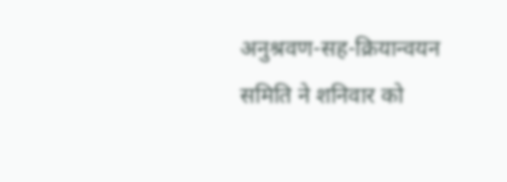अनुश्रवण-सह-क्रियान्वयन समिति ने शनिवार को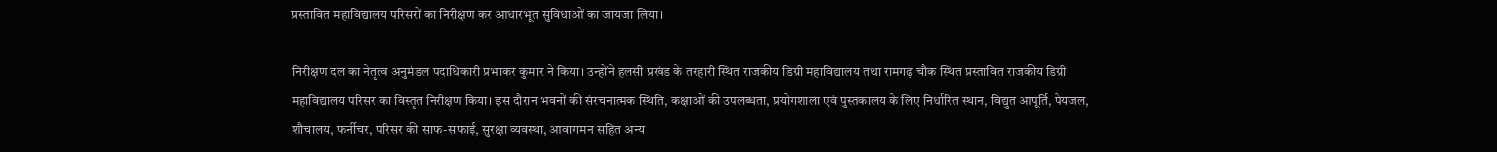प्रस्तावित महाविद्यालय परिसरों का निरीक्षण कर आधारभूत सुविधाओं का जायजा लिया।

निरीक्षण दल का नेतृत्व अनुमंडल पदाधिकारी प्रभाकर कुमार ने किया। उन्होंने हलसी प्रखंड के तरहारी स्थित राजकीय डिग्री महाविद्यालय तथा रामगढ़ चौक स्थित प्रस्तावित राजकीय डिग्री महाविद्यालय परिसर का विस्तृत निरीक्षण किया। इस दौरान भवनों की संरचनात्मक स्थिति, कक्षाओं की उपलब्धता, प्रयोगशाला एवं पुस्तकालय के लिए निर्धारित स्थान, विद्युत आपूर्ति, पेयजल, शौचालय, फर्नीचर, परिसर की साफ-सफाई, सुरक्षा व्यवस्था, आवागमन सहित अन्य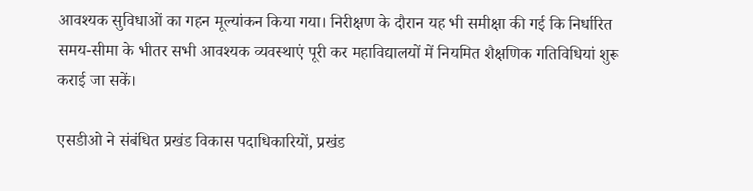आवश्यक सुविधाओं का गहन मूल्यांकन किया गया। निरीक्षण के दौरान यह भी समीक्षा की गई कि निर्धारित समय-सीमा के भीतर सभी आवश्यक व्यवस्थाएं पूरी कर महाविद्यालयों में नियमित शैक्षणिक गतिविधियां शुरू कराई जा सकें।

एसडीओ ने संबंधित प्रखंड विकास पदाधिकारियों, प्रखंड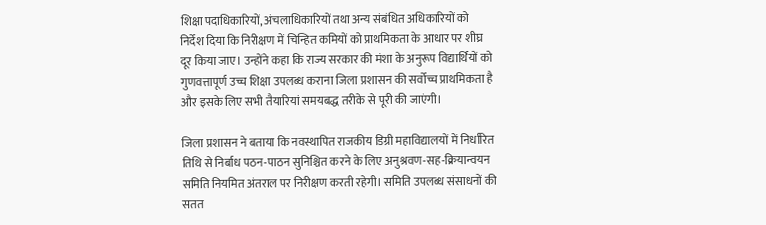शिक्षा पदाधिकारियों, अंचलाधिकारियों तथा अन्य संबंधित अधिकारियों को निर्देश दिया कि निरीक्षण में चिन्हित कमियों को प्राथमिकता के आधार पर शीघ्र दूर किया जाए। उन्होंने कहा कि राज्य सरकार की मंशा के अनुरूप विद्यार्थियों को गुणवत्तापूर्ण उच्च शिक्षा उपलब्ध कराना जिला प्रशासन की सर्वोच्च प्राथमिकता है और इसके लिए सभी तैयारियां समयबद्ध तरीके से पूरी की जाएंगी।

जिला प्रशासन ने बताया कि नवस्थापित राजकीय डिग्री महाविद्यालयों में निर्धारित तिथि से निर्बाध पठन-पाठन सुनिश्चित करने के लिए अनुश्रवण-सह-क्रियान्वयन समिति नियमित अंतराल पर निरीक्षण करती रहेगी। समिति उपलब्ध संसाधनों की सतत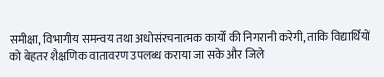समीक्षा, विभागीय समन्वय तथा अधोसंरचनात्मक कार्यों की निगरानी करेगी, ताकि विद्यार्थियों को बेहतर शैक्षणिक वातावरण उपलब्ध कराया जा सके और जिले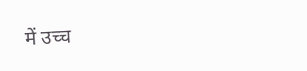में उच्च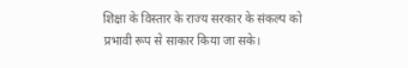शिक्षा के विस्तार के राज्य सरकार के संकल्प को प्रभावी रूप से साकार किया जा सके।